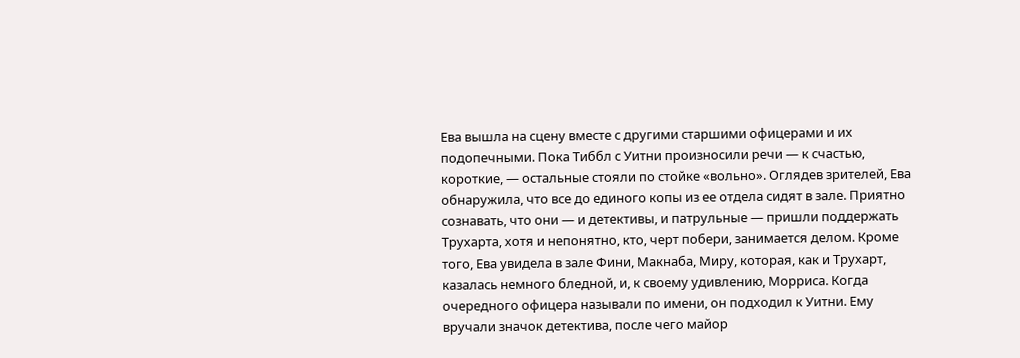Ева вышла на сцену вместе с другими старшими офицерами и их подопечными. Пока Тиббл с Уитни произносили речи — к счастью, короткие, — остальные стояли по стойке «вольно». Оглядев зрителей, Ева обнаружила, что все до единого копы из ее отдела сидят в зале. Приятно сознавать, что они — и детективы, и патрульные — пришли поддержать Трухарта, хотя и непонятно, кто, черт побери, занимается делом. Кроме того, Ева увидела в зале Фини, Макнаба, Миру, которая, как и Трухарт, казалась немного бледной, и, к своему удивлению, Морриса. Когда очередного офицера называли по имени, он подходил к Уитни. Ему вручали значок детектива, после чего майор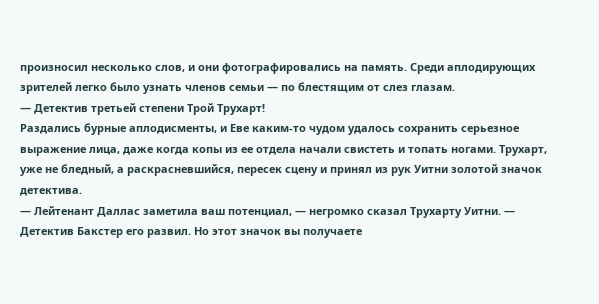произносил несколько слов, и они фотографировались на память. Среди аплодирующих зрителей легко было узнать членов семьи — по блестящим от слез глазам.
— Детектив третьей степени Трой Трухарт!
Раздались бурные аплодисменты, и Еве каким-то чудом удалось сохранить серьезное выражение лица, даже когда копы из ее отдела начали свистеть и топать ногами. Трухарт, уже не бледный, а раскрасневшийся, пересек сцену и принял из рук Уитни золотой значок детектива.
— Лейтенант Даллас заметила ваш потенциал, — негромко сказал Трухарту Уитни. — Детектив Бакстер его развил. Но этот значок вы получаете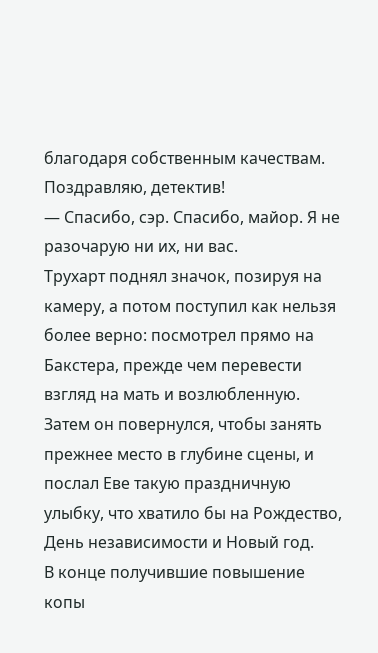благодаря собственным качествам. Поздравляю, детектив!
— Спасибо, сэр. Спасибо, майор. Я не разочарую ни их, ни вас.
Трухарт поднял значок, позируя на камеру, а потом поступил как нельзя более верно: посмотрел прямо на Бакстера, прежде чем перевести взгляд на мать и возлюбленную. Затем он повернулся, чтобы занять прежнее место в глубине сцены, и послал Еве такую праздничную улыбку, что хватило бы на Рождество, День независимости и Новый год.
В конце получившие повышение копы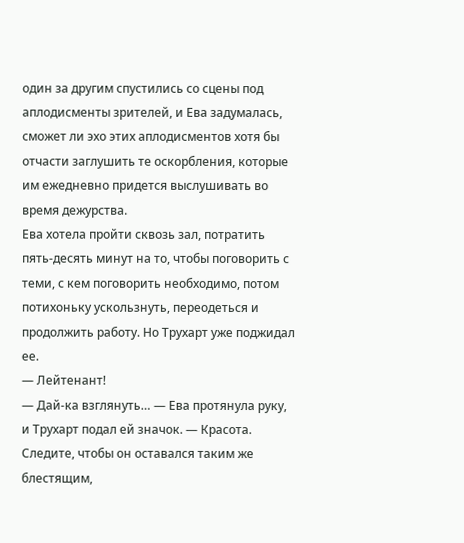один за другим спустились со сцены под аплодисменты зрителей, и Ева задумалась, сможет ли эхо этих аплодисментов хотя бы отчасти заглушить те оскорбления, которые им ежедневно придется выслушивать во время дежурства.
Ева хотела пройти сквозь зал, потратить пять-десять минут на то, чтобы поговорить с теми, с кем поговорить необходимо, потом потихоньку ускользнуть, переодеться и продолжить работу. Но Трухарт уже поджидал ее.
— Лейтенант!
— Дай-ка взглянуть… — Ева протянула руку, и Трухарт подал ей значок. — Красота. Следите, чтобы он оставался таким же блестящим,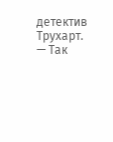детектив Трухарт.
— Так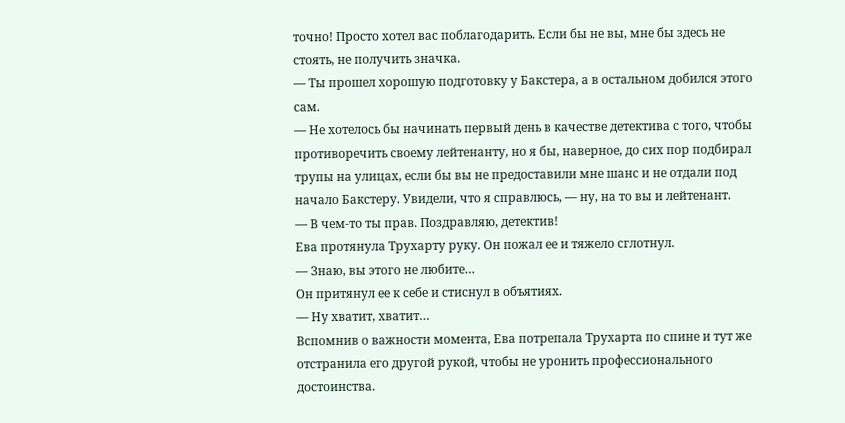точно! Просто хотел вас поблагодарить. Если бы не вы, мне бы здесь не стоять, не получить значка.
— Ты прошел хорошую подготовку у Бакстера, а в остальном добился этого сам.
— Не хотелось бы начинать первый день в качестве детектива с того, чтобы противоречить своему лейтенанту, но я бы, наверное, до сих пор подбирал трупы на улицах, если бы вы не предоставили мне шанс и не отдали под начало Бакстеру. Увидели, что я справлюсь, — ну, на то вы и лейтенант.
— В чем-то ты прав. Поздравляю, детектив!
Ева протянула Трухарту руку. Он пожал ее и тяжело сглотнул.
— Знаю, вы этого не любите…
Он притянул ее к себе и стиснул в объятиях.
— Ну хватит, хватит…
Вспомнив о важности момента, Ева потрепала Трухарта по спине и тут же отстранила его другой рукой, чтобы не уронить профессионального достоинства.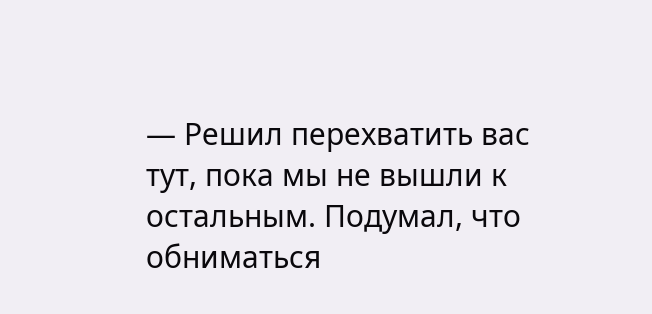— Решил перехватить вас тут, пока мы не вышли к остальным. Подумал, что обниматься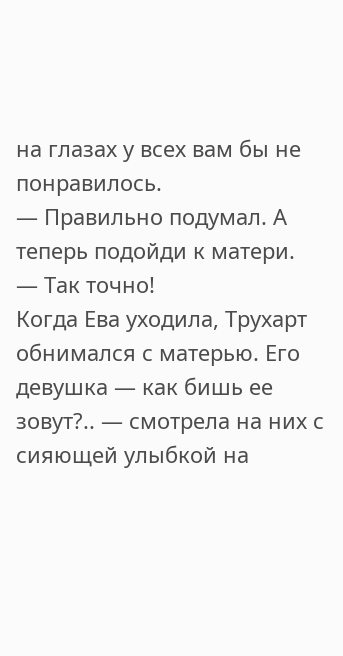на глазах у всех вам бы не понравилось.
— Правильно подумал. А теперь подойди к матери.
— Так точно!
Когда Ева уходила, Трухарт обнимался с матерью. Его девушка — как бишь ее зовут?.. — смотрела на них с сияющей улыбкой на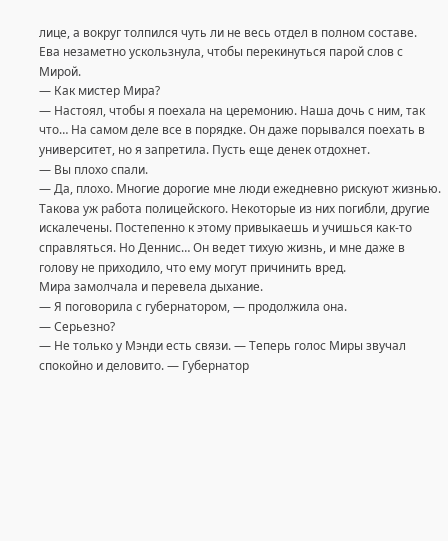лице, а вокруг толпился чуть ли не весь отдел в полном составе.
Ева незаметно ускользнула, чтобы перекинуться парой слов с Мирой.
— Как мистер Мира?
— Настоял, чтобы я поехала на церемонию. Наша дочь с ним, так что… На самом деле все в порядке. Он даже порывался поехать в университет, но я запретила. Пусть еще денек отдохнет.
— Вы плохо спали.
— Да, плохо. Многие дорогие мне люди ежедневно рискуют жизнью. Такова уж работа полицейского. Некоторые из них погибли, другие искалечены. Постепенно к этому привыкаешь и учишься как-то справляться. Но Деннис… Он ведет тихую жизнь, и мне даже в голову не приходило, что ему могут причинить вред.
Мира замолчала и перевела дыхание.
— Я поговорила с губернатором, — продолжила она.
— Серьезно?
— Не только у Мэнди есть связи. — Теперь голос Миры звучал спокойно и деловито. — Губернатор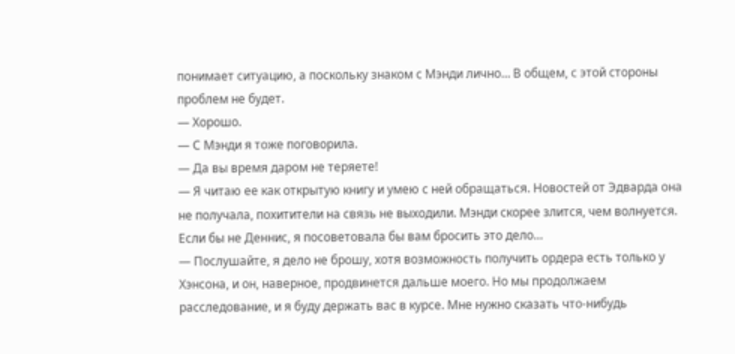понимает ситуацию, а поскольку знаком с Мэнди лично… В общем, с этой стороны проблем не будет.
— Хорошо.
— С Мэнди я тоже поговорила.
— Да вы время даром не теряете!
— Я читаю ее как открытую книгу и умею с ней обращаться. Новостей от Эдварда она не получала, похитители на связь не выходили. Мэнди скорее злится, чем волнуется. Если бы не Деннис, я посоветовала бы вам бросить это дело…
— Послушайте, я дело не брошу, хотя возможность получить ордера есть только у Хэнсона, и он, наверное, продвинется дальше моего. Но мы продолжаем расследование, и я буду держать вас в курсе. Мне нужно сказать что-нибудь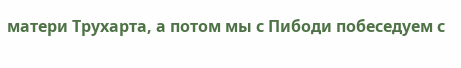матери Трухарта, а потом мы с Пибоди побеседуем с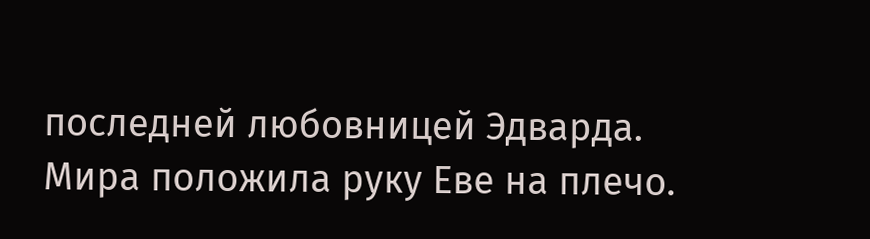последней любовницей Эдварда.
Мира положила руку Еве на плечо.